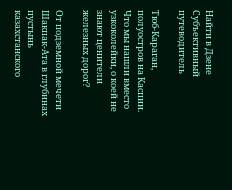Найти в Дзене
Субъективный путеводитель

Тюб-Караган, полуостров на Каспии. Что мы нашли вместо узкоколейки, о коей не знают ценители железных дорог?

От подземной мечети Шакпак-Ата в глубинах пустынь казахстанского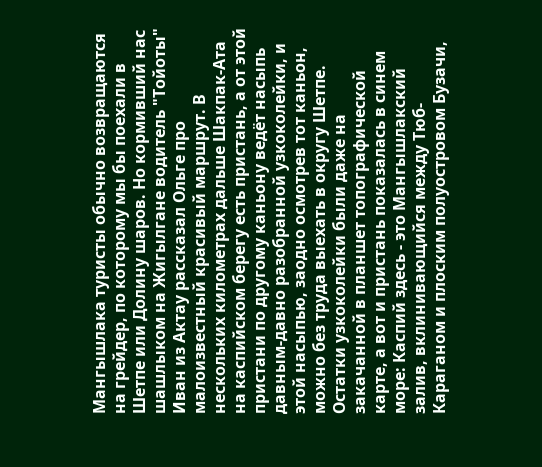Мангышлака туристы обычно возвращаются на грейдер, по которому мы бы поехали в Шетпе или Долину шаров. Но кормивший нас шашлыком на Жигылгане водитель "Тойоты" Иван из Актау рассказал Ольге про малоизвестный красивый маршрут. В нескольких километрах дальше Шакпак-Ата на каспийском берегу есть пристань, а от этой пристани по другому каньону ведёт насыпь давным-давно разобранной узкоколейки, и этой насыпью, заодно осмотрев тот каньон, можно без труда выехать в округу Шетпе. Остатки узкоколейки были даже на закачанной в планшет топографической карте, а вот и пристань показалась в синем море: Каспий здесь - это Мангышлакский залив, вклинивающийся между Тюб-Караганом и плоским полуостровом Бузачи,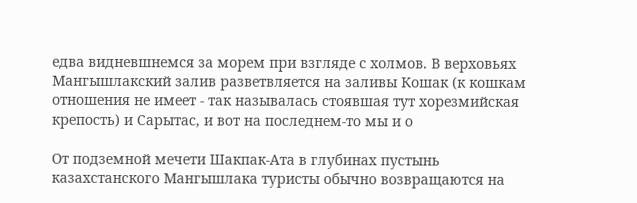едва видневшнемся за морем при взгляде с холмов. В верховьях Мангышлакский залив разветвляется на заливы Кошак (к кошкам отношения не имеет - так называлась стоявшая тут хорезмийская крепость) и Сарытас, и вот на последнем-то мы и о

От подземной мечети Шакпак-Ата в глубинах пустынь казахстанского Мангышлака туристы обычно возвращаются на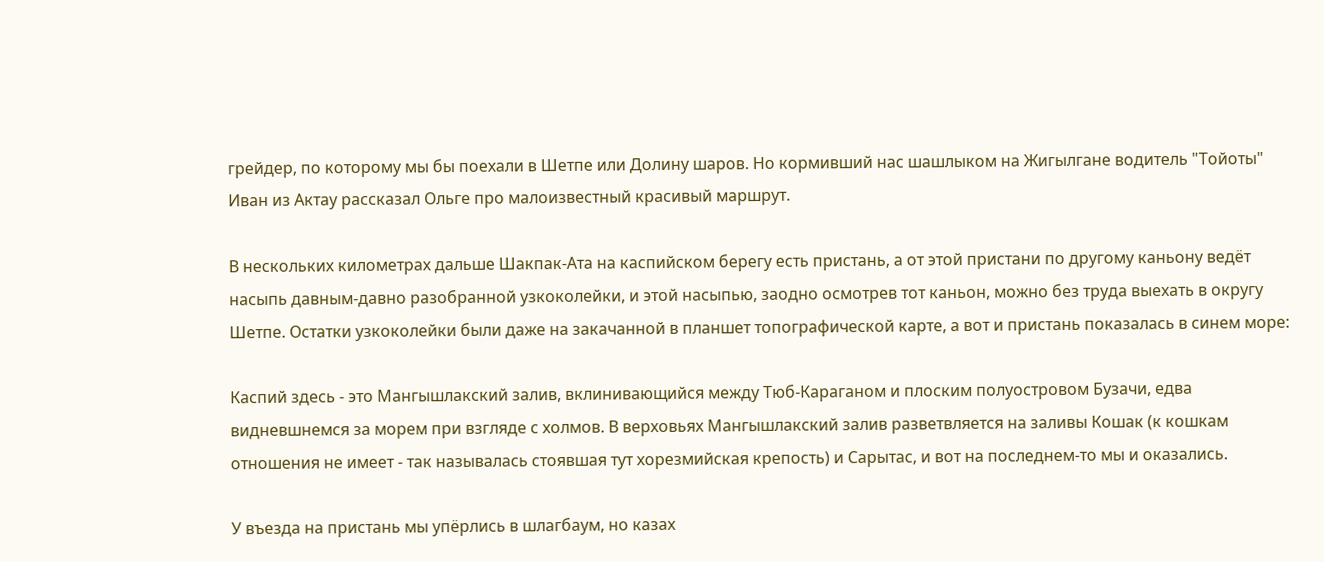грейдер, по которому мы бы поехали в Шетпе или Долину шаров. Но кормивший нас шашлыком на Жигылгане водитель "Тойоты" Иван из Актау рассказал Ольге про малоизвестный красивый маршрут.

В нескольких километрах дальше Шакпак-Ата на каспийском берегу есть пристань, а от этой пристани по другому каньону ведёт насыпь давным-давно разобранной узкоколейки, и этой насыпью, заодно осмотрев тот каньон, можно без труда выехать в округу Шетпе. Остатки узкоколейки были даже на закачанной в планшет топографической карте, а вот и пристань показалась в синем море:

Каспий здесь - это Мангышлакский залив, вклинивающийся между Тюб-Караганом и плоским полуостровом Бузачи, едва видневшнемся за морем при взгляде с холмов. В верховьях Мангышлакский залив разветвляется на заливы Кошак (к кошкам отношения не имеет - так называлась стоявшая тут хорезмийская крепость) и Сарытас, и вот на последнем-то мы и оказались.

У въезда на пристань мы упёрлись в шлагбаум, но казах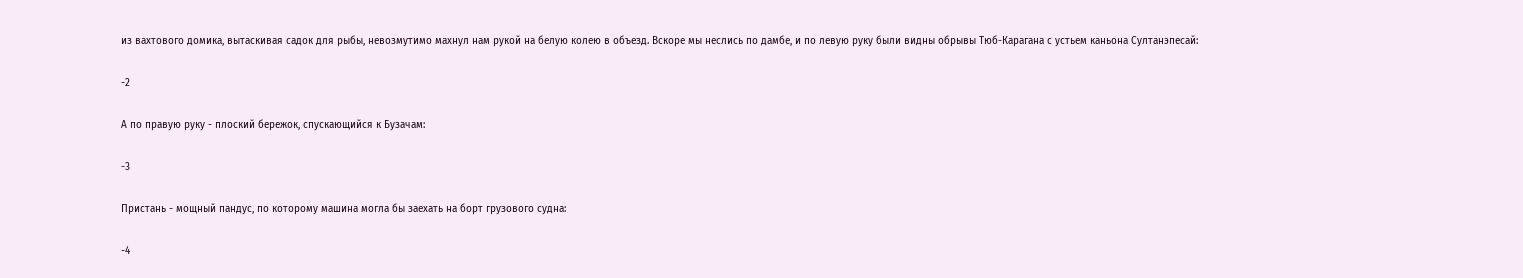из вахтового домика, вытаскивая садок для рыбы, невозмутимо махнул нам рукой на белую колею в объезд. Вскоре мы неслись по дамбе, и по левую руку были видны обрывы Тюб-Карагана с устьем каньона Султанэпесай:

-2

А по правую руку - плоский бережок, спускающийся к Бузачам:

-3

Пристань - мощный пандус, по которому машина могла бы заехать на борт грузового судна:

-4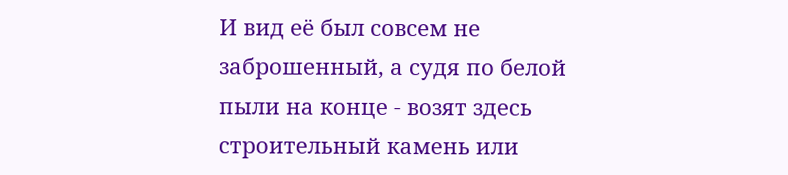И вид её был совсем не заброшенный, а судя по белой пыли на конце - возят здесь строительный камень или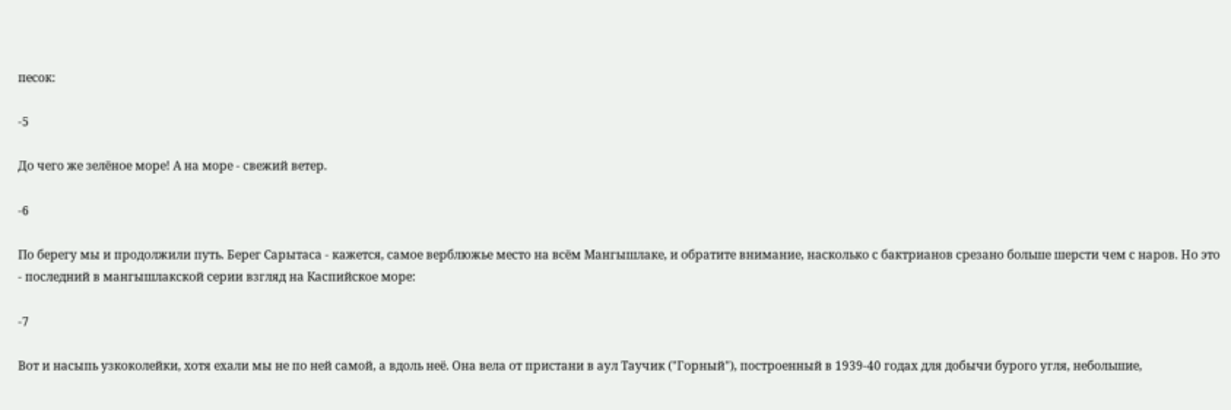песок:

-5

До чего же зелёное море! А на море - свежий ветер.

-6

По берегу мы и продолжили путь. Берег Сарытаса - кажется, самое верблюжье место на всём Мангышлаке, и обратите внимание, насколько с бактрианов срезано больше шерсти чем с наров. Но это - последний в мангышлакской серии взгляд на Каспийское море:

-7

Вот и насыпь узкоколейки, хотя ехали мы не по ней самой, а вдоль неё. Она вела от пристани в аул Таучик ("Горный"), построенный в 1939-40 годах для добычи бурого угля, небольшие,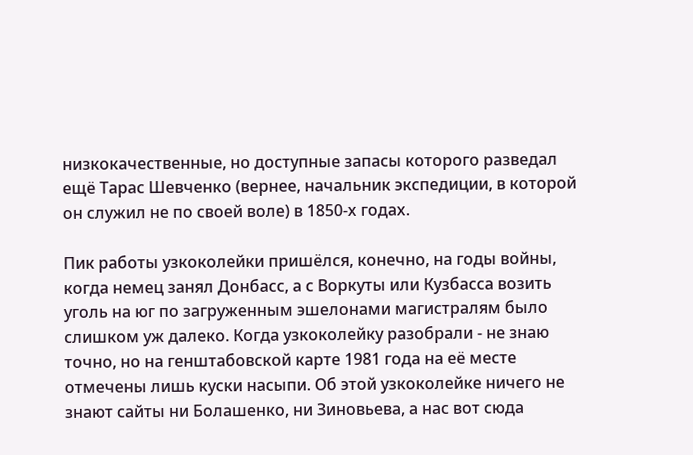низкокачественные, но доступные запасы которого разведал ещё Тарас Шевченко (вернее, начальник экспедиции, в которой он служил не по своей воле) в 1850-х годах.

Пик работы узкоколейки пришёлся, конечно, на годы войны, когда немец занял Донбасс, а с Воркуты или Кузбасса возить уголь на юг по загруженным эшелонами магистралям было слишком уж далеко. Когда узкоколейку разобрали - не знаю точно, но на генштабовской карте 1981 года на её месте отмечены лишь куски насыпи. Об этой узкоколейке ничего не знают сайты ни Болашенко, ни Зиновьева, а нас вот сюда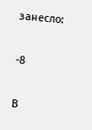занесло:

-8

В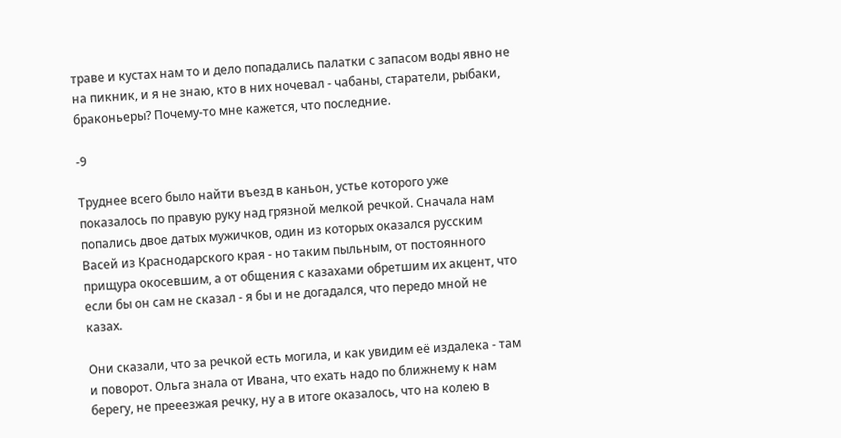траве и кустах нам то и дело попадались палатки с запасом воды явно не на пикник, и я не знаю, кто в них ночевал - чабаны, старатели, рыбаки, браконьеры? Почему-то мне кажется, что последние.

-9

Труднее всего было найти въезд в каньон, устье которого уже показалось по правую руку над грязной мелкой речкой. Сначала нам попались двое датых мужичков, один из которых оказался русским Васей из Краснодарского края - но таким пыльным, от постоянного прищура окосевшим, а от общения с казахами обретшим их акцент, что если бы он сам не сказал - я бы и не догадался, что передо мной не казах.

Они сказали, что за речкой есть могила, и как увидим её издалека - там и поворот. Ольга знала от Ивана, что ехать надо по ближнему к нам берегу, не прееезжая речку, ну а в итоге оказалось, что на колею в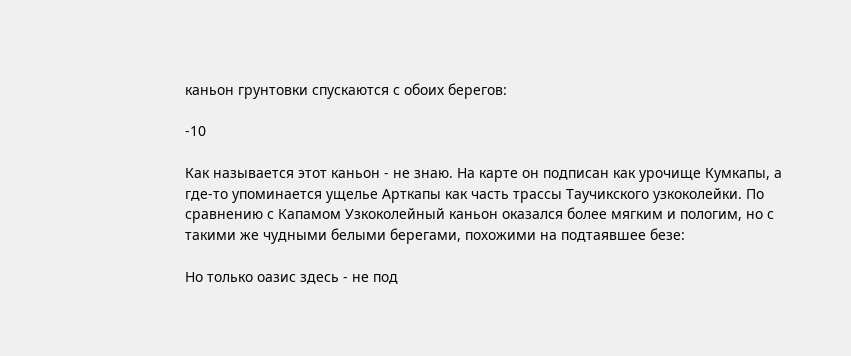каньон грунтовки спускаются с обоих берегов:

-10

Как называется этот каньон - не знаю. На карте он подписан как урочище Кумкапы, а где-то упоминается ущелье Арткапы как часть трассы Таучикского узкоколейки. По сравнению с Капамом Узкоколейный каньон оказался более мягким и пологим, но с такими же чудными белыми берегами, похожими на подтаявшее безе:

Но только оазис здесь - не под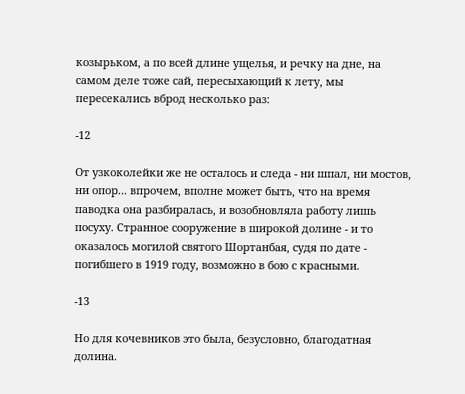козырьком, а по всей длине ущелья, и речку на дне, на самом деле тоже сай, пересыхающий к лету, мы пересекались вброд несколько раз:

-12

От узкоколейки же не осталось и следа - ни шпал, ни мостов, ни опор... впрочем, вполне может быть, что на время паводка она разбиралась, и возобновляла работу лишь посуху. Странное сооружение в широкой долине - и то оказалось могилой святого Шортанбая, судя по дате - погибшего в 1919 году, возможно в бою с красными.

-13

Но для кочевников это была, безусловно, благодатная долина.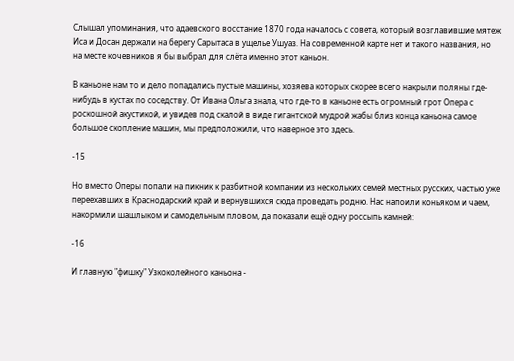Слышал упоминания, что адаевского восстание 1870 года началось с совета, который возглавившие мятеж Иса и Досан держали на берегу Сарытаса в ущелье Ушуаз. На современной карте нет и такого названия, но на месте кочевников я бы выбрал для слёта именно этот каньон.

В каньоне нам то и дело попадались пустые машины, хозяева которых скорее всего накрыли поляны где-нибудь в кустах по соседству. От Ивана Ольга знала, что где-то в каньоне есть огромный грот Опера с роскошной акустикой, и увидев под скалой в виде гигантской мудрой жабы близ конца каньона самое большое скопление машин, мы предположили, что наверное это здесь.

-15

Но вместо Оперы попали на пикник к разбитной компании из нескольких семей местных русских, частью уже переехавших в Краснодарский край и вернувшихся сюда проведать родню. Нас напоили коньяком и чаем, накормили шашлыком и самодельным пловом, да показали ещё одну россыпь камней:

-16

И главную "фишку" Узкоколейного каньона -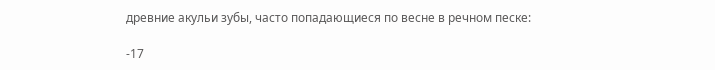древние акульи зубы, часто попадающиеся по весне в речном песке:

-17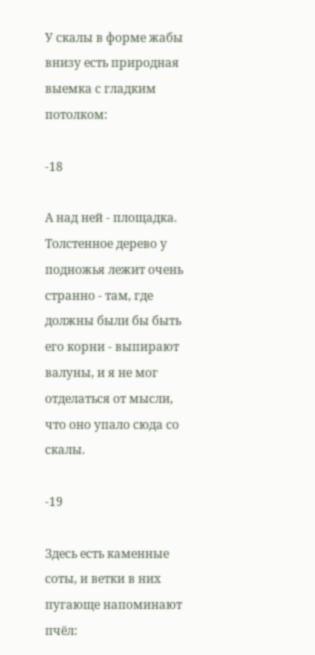У скалы в форме жабы внизу есть природная выемка с гладким потолком:

-18

А над ней - площадка. Толстенное дерево у подножья лежит очень странно - там, где должны были бы быть его корни - выпирают валуны, и я не мог отделаться от мысли, что оно упало сюда со скалы.

-19

Здесь есть каменные соты, и ветки в них пугающе напоминают пчёл: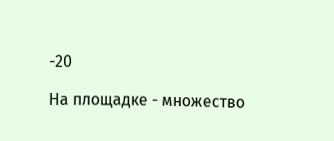-20

На площадке - множество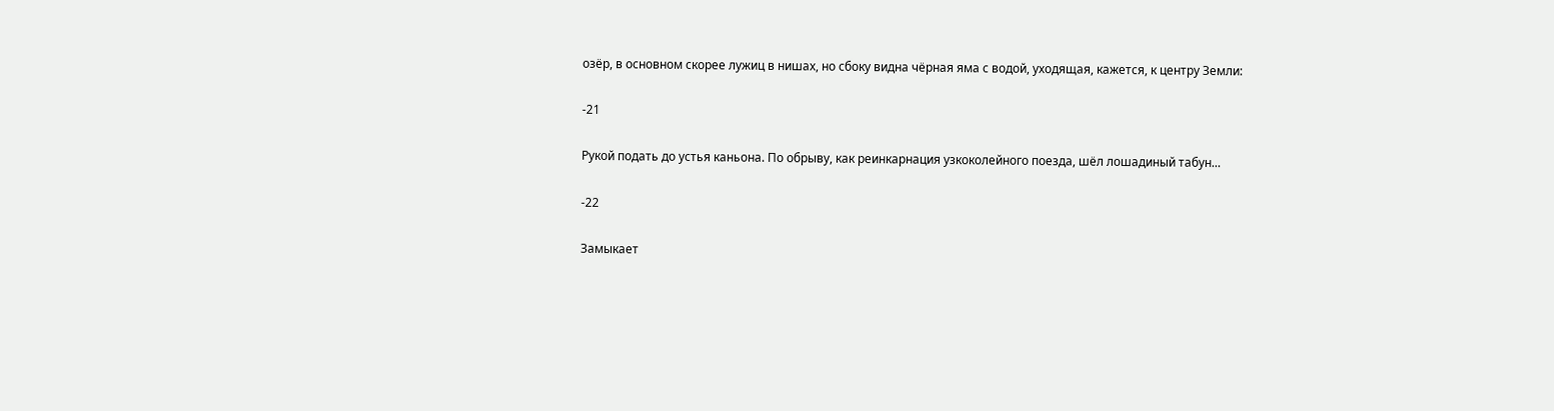озёр, в основном скорее лужиц в нишах, но сбоку видна чёрная яма с водой, уходящая, кажется, к центру Земли:

-21

Рукой подать до устья каньона. По обрыву, как реинкарнация узкоколейного поезда, шёл лошадиный табун...

-22

Замыкает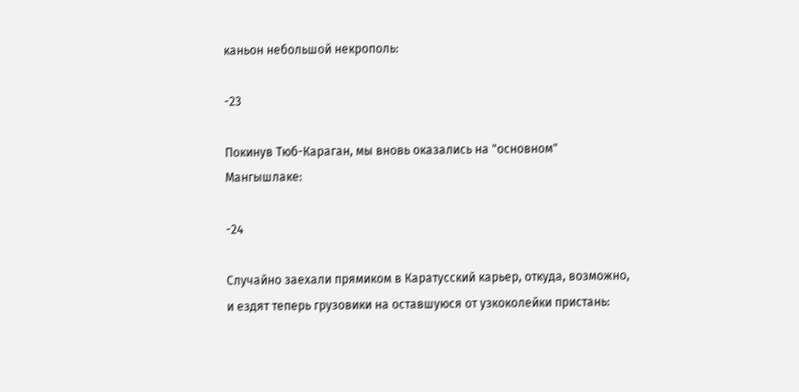каньон небольшой некрополь:

-23

Покинув Тюб-Караган, мы вновь оказались на "основном" Мангышлаке:

-24

Случайно заехали прямиком в Каратусский карьер, откуда, возможно, и ездят теперь грузовики на оставшуюся от узкоколейки пристань: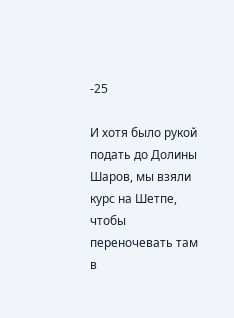-25

И хотя было рукой подать до Долины Шаров, мы взяли курс на Шетпе, чтобы переночевать там в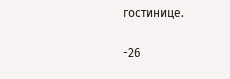гостинице.

-26